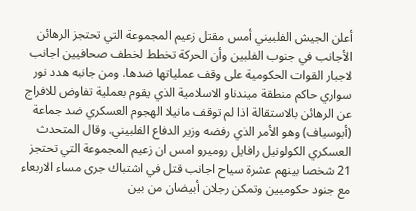أعلن الجيش الفلبيني أمس مقتل زعيم المجموعة التي تحتجز الرهائن الأجانب في جنوب الفلبين وأن الحركة تخطط لخطف صحافيين اجانب لاجبار القوات الحكومية على وقف عملياتها ضدها. ومن جانبه هدد نور سواري حاكم منطقة ميندناو الاسلامية الذي يقوم بعملية تفاوض للافراج عن الرهائن بالاستقالة اذا لم توقف مانيلا الهجوم العسكري ضد جماعة (أبوسياف) وهو الأمر الذي رفضه وزير الدفاع الفلبيني. وقال المتحدث العسكري الكولونيل رافايل روميرو امس ان زعيم المجموعة التي تحتجز 21 شخصا بينهم عشرة سياح اجانب قتل في اشتباك جرى مساء الاربعاء مع جنود حكوميين وتمكن رجلان أبيضان من بين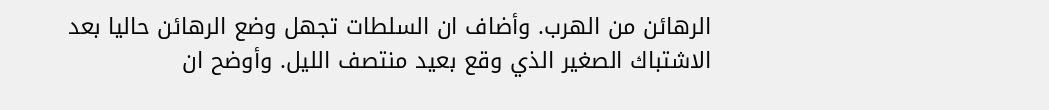الرهائن من الهرب. وأضاف ان السلطات تجهل وضع الرهائن حاليا بعد الاشتباك الصغير الذي وقع بعيد منتصف الليل. وأوضح ان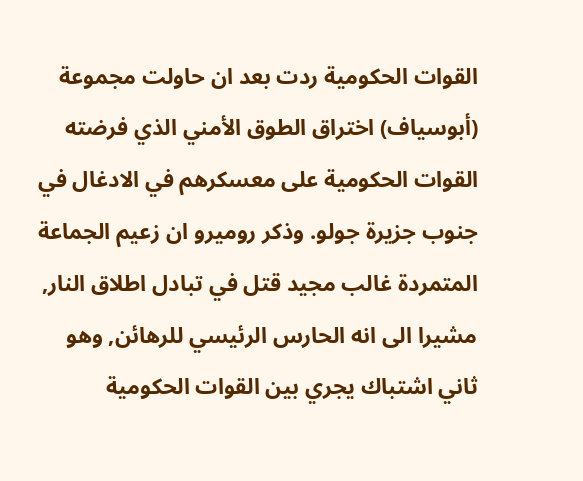القوات الحكومية ردت بعد ان حاولت مجموعة (أبوسياف) اختراق الطوق الأمني الذي فرضته القوات الحكومية على معسكرهم في الادغال في جنوب جزيرة جولو. وذكر روميرو ان زعيم الجماعة المتمردة غالب مجيد قتل في تبادل اطلاق النار, مشيرا الى انه الحارس الرئيسي للرهائن, وهو ثاني اشتباك يجري بين القوات الحكومية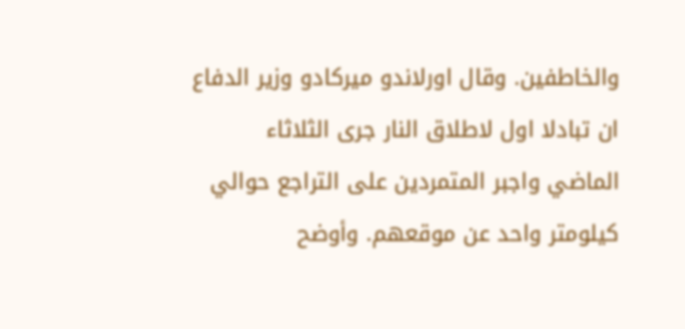والخاطفين. وقال اورلاندو ميركادو وزير الدفاع ان تبادلا اول لاطلاق النار جرى الثلاثاء الماضي واجبر المتمردين على التراجع حوالي كيلومتر واحد عن موقعهم. وأوضح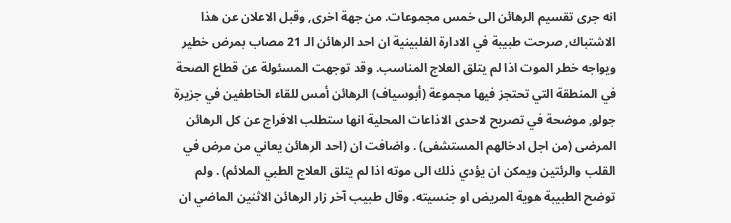انه جرى تقسيم الرهائن الى خمس مجموعات. من جهة اخرى, وقبل الاعلان عن هذا الاشتباك, صرحت طبيبة في الادارة الفلبينية ان احد الرهائن الـ 21 مصاب بمرض خطير ويواجه خطر الموت اذا لم يتلق العلاج المناسب. وقد توجهت المسئولة عن قطاع الصحة في المنطقة التي تحتجز فيها مجموعة (أبوسياف) الرهائن أمس للقاء الخاطفين في جزيرة جولو, موضحة في تصريح لاحدى الاذاعات المحلية انها ستطلب الافراج عن كل الرهائن المرضى (من اجل ادخالهم المستشفى) . واضافت ان (احد الرهائن يعاني من مرض في القلب والرئتين ويمكن ان يؤدي ذلك الى موته اذا لم يتلق العلاج الطبي الملائم) . ولم توضح الطبيبة هوية المريض او جنسيته. وقال طبيب آخر زار الرهائن الاثنين الماضي ان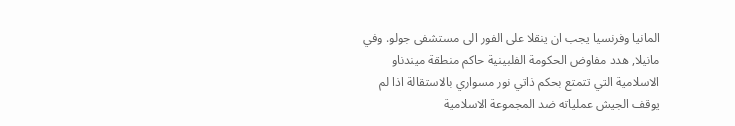المانيا وفرنسيا يجب ان ينقلا على الفور الى مستشفى جولو. وفي مانيلا, هدد مفاوض الحكومة الفلبينية حاكم منطقة ميندناو الاسلامية التي تتمتع بحكم ذاتي نور مسواري بالاستقالة اذا لم يوقف الجيش عملياته ضد المجموعة الاسلامية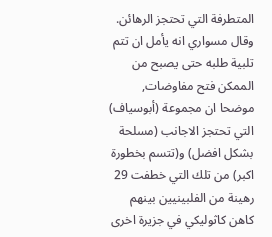المتطرفة التي تحتجز الرهائن. وقال مسواري انه يأمل ان تتم تلبية طلبه حتى يصبح من الممكن فتح مفاوضات, موضحا ان مجموعة (أبوسياف) التي تحتجز الاجانب (مسلحة بشكل افضل) و(تتسم بخطورة اكبر) من تلك التي خطفت 29 رهينة من الفلبينيين بينهم كاهن كاثوليكي في جزيرة اخرى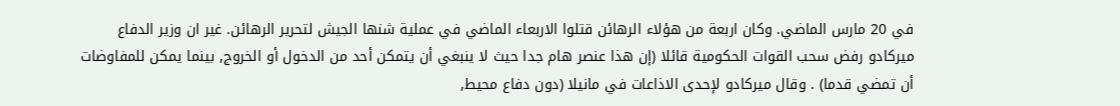في 20 مارس الماضي. وكان اربعة من هؤلاء الرهائن قتلوا الاربعاء الماضي في عملية شنها الجيش لتحرير الرهائن. غير ان وزير الدفاع ميركادو رفض سحب القوات الحكومية قائلا (إن هذا عنصر هام جدا حيث لا ينبغي أن يتمكن أحد من الدخول أو الخروج, بينما يمكن للمفاوضات أن تمضي قدما) . وقال ميركادو لإحدى الاذاعات في مانيلا (دون دفاع محيط,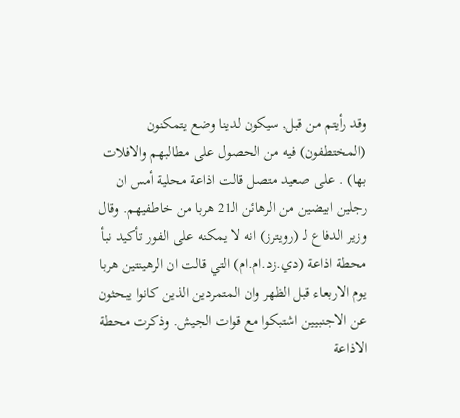وقد رأيتم من قبل, سيكون لدينا وضع يتمكنون (المختطفون) فيه من الحصول على مطالبهم والافلات بها) . على صعيد متصل قالت اذاعة محلية أمس ان رجلين ابيضين من الرهائن الـ21 هربا من خاطفيهم. وقال وزير الدفاع لـ (رويترز) انه لا يمكنه على الفور تأكيد نبأ محطة اذاعة (دي.زد.ام.ام) التي قالت ان الرهينتين هربا يوم الاربعاء قبل الظهر وان المتمردين الذين كانوا يبحثون عن الاجنبيين اشتبكوا مع قوات الجيش. وذكرت محطة الاذاعة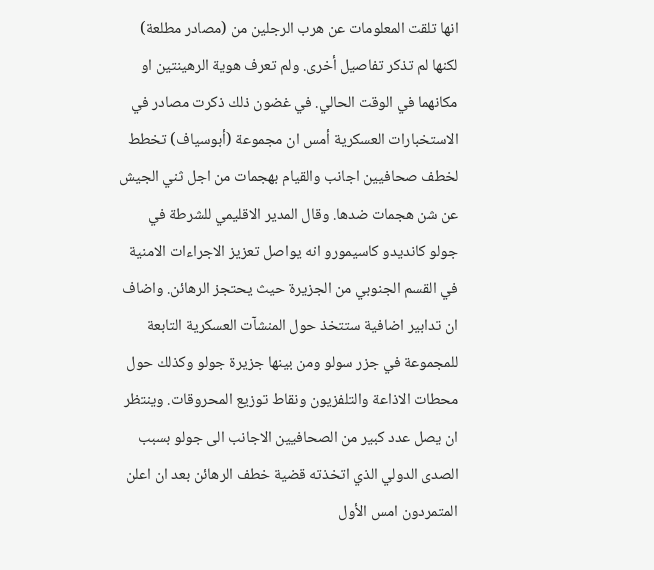انها تلقت المعلومات عن هرب الرجلين من (مصادر مطلعة) لكنها لم تذكر تفاصيل أخرى. ولم تعرف هوية الرهينتين او مكانهما في الوقت الحالي. في غضون ذلك ذكرت مصادر في الاستخبارات العسكرية أمس ان مجموعة (أبوسياف) تخطط لخطف صحافيين اجانب والقيام بهجمات من اجل ثني الجيش عن شن هجمات ضدها. وقال المدير الاقليمي للشرطة في جولو كانديدو كاسيمورو انه يواصل تعزيز الاجراءات الامنية في القسم الجنوبي من الجزيرة حيث يحتجز الرهائن. واضاف ان تدابير اضافية ستتخذ حول المنشآت العسكرية التابعة للمجموعة في جزر سولو ومن بينها جزيرة جولو وكذلك حول محطات الاذاعة والتلفزيون ونقاط توزيع المحروقات. وينتظر ان يصل عدد كبير من الصحافيين الاجانب الى جولو بسبب الصدى الدولي الذي اتخذته قضية خطف الرهائن بعد ان اعلن المتمردون امس الأول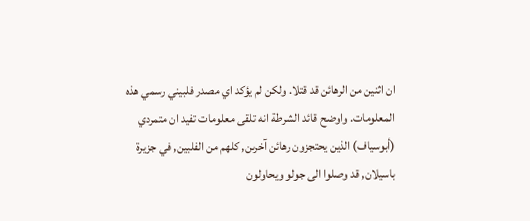ان اثنين من الرهائن قد قتلا. ولكن لم يؤكد اي مصدر فلبيني رسمي هذه المعلومات. واوضح قائد الشرطة انه تلقى معلومات تفيد ان متمردي (أبوسياف) الذين يحتجزون رهائن آخرىن, كلهم من الفلبين, في جزيرة باسيلان, قد وصلوا الى جولو ويحاولون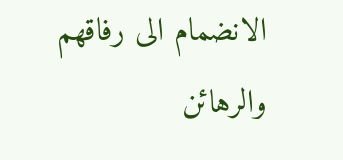الانضمام الى رفاقهم والرهائن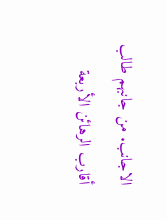الاجانب. من جانبهم طالب أقارب الرهائن الأربعة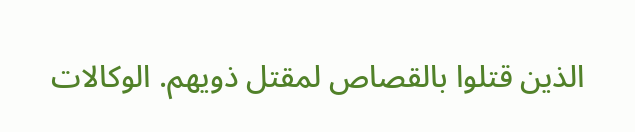الذين قتلوا بالقصاص لمقتل ذويهم. الوكالات